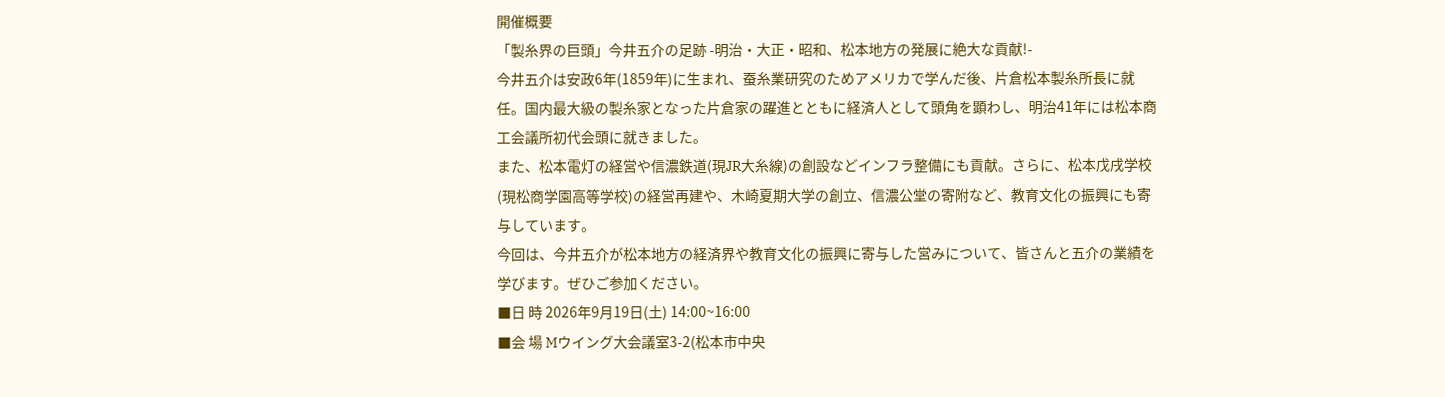開催概要
「製糸界の巨頭」今井五介の足跡 -明治・大正・昭和、松本地方の発展に絶大な貢献!-
今井五介は安政6年(1859年)に生まれ、蚕糸業研究のためアメリカで学んだ後、片倉松本製糸所長に就任。国内最大級の製糸家となった片倉家の躍進とともに経済人として頭角を顕わし、明治41年には松本商工会議所初代会頭に就きました。
また、松本電灯の経営や信濃鉄道(現JR大糸線)の創設などインフラ整備にも貢献。さらに、松本戊戌学校(現松商学園高等学校)の経営再建や、木崎夏期大学の創立、信濃公堂の寄附など、教育文化の振興にも寄与しています。
今回は、今井五介が松本地方の経済界や教育文化の振興に寄与した営みについて、皆さんと五介の業績を学びます。ぜひご参加ください。
■日 時 2026年9月19日(土) 14:00~16:00
■会 場 Mウイング大会議室3-2(松本市中央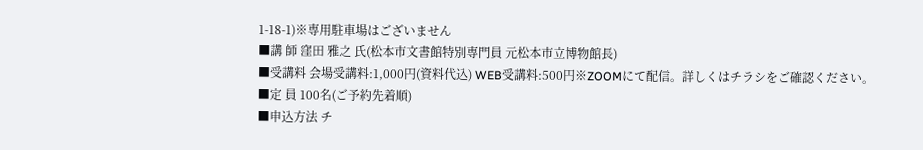1-18-1)※専用駐車場はございません
■講 師 窪田 雅之 氏(松本市文書館特別専門員 元松本市立博物館長)
■受講料 会場受講料:1,000円(資料代込) WEB受講料:500円※ZOOMにて配信。詳しくはチラシをご確認ください。
■定 員 100名(ご予約先着順)
■申込方法 チ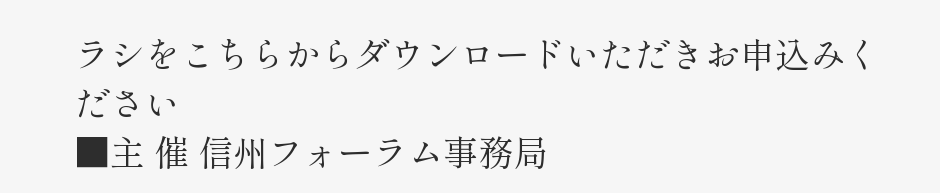ラシをこちらからダウンロードいただきお申込みください
■主 催 信州フォーラム事務局